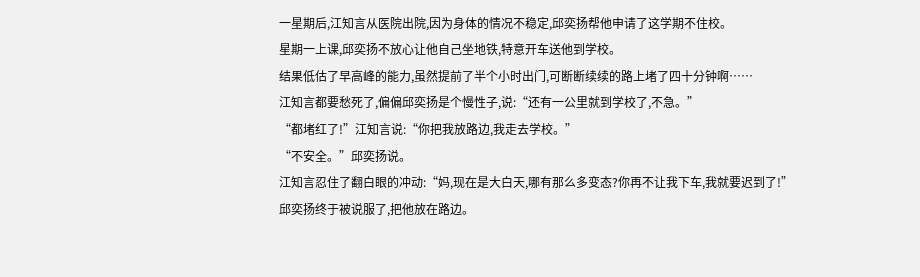一星期后,江知言从医院出院,因为身体的情况不稳定,邱奕扬帮他申请了这学期不住校。
星期一上课,邱奕扬不放心让他自己坐地铁,特意开车送他到学校。
结果低估了早高峰的能力,虽然提前了半个小时出门,可断断续续的路上堵了四十分钟啊……
江知言都要愁死了,偏偏邱奕扬是个慢性子,说:“还有一公里就到学校了,不急。”
“都堵红了!”江知言说:“你把我放路边,我走去学校。”
“不安全。”邱奕扬说。
江知言忍住了翻白眼的冲动:“妈,现在是大白天,哪有那么多变态?你再不让我下车,我就要迟到了!”
邱奕扬终于被说服了,把他放在路边。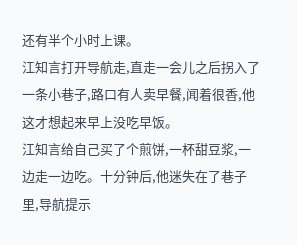还有半个小时上课。
江知言打开导航走,直走一会儿之后拐入了一条小巷子,路口有人卖早餐,闻着很香,他这才想起来早上没吃早饭。
江知言给自己买了个煎饼,一杯甜豆浆,一边走一边吃。十分钟后,他迷失在了巷子里,导航提示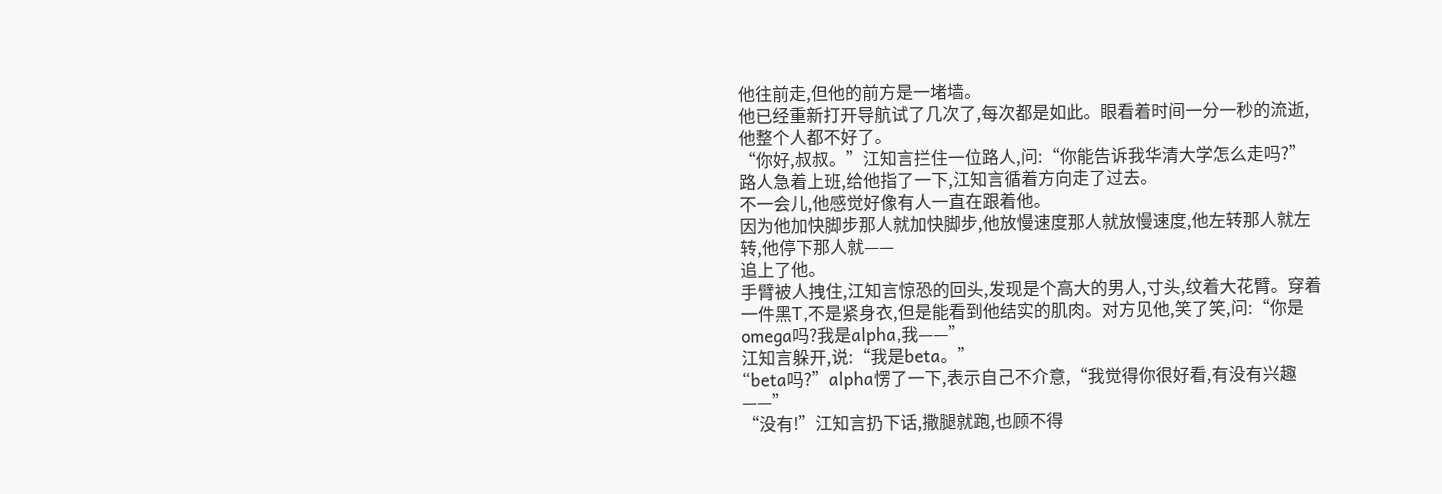他往前走,但他的前方是一堵墙。
他已经重新打开导航试了几次了,每次都是如此。眼看着时间一分一秒的流逝,他整个人都不好了。
“你好,叔叔。”江知言拦住一位路人,问:“你能告诉我华清大学怎么走吗?”
路人急着上班,给他指了一下,江知言循着方向走了过去。
不一会儿,他感觉好像有人一直在跟着他。
因为他加快脚步那人就加快脚步,他放慢速度那人就放慢速度,他左转那人就左转,他停下那人就——
追上了他。
手臂被人拽住,江知言惊恐的回头,发现是个高大的男人,寸头,纹着大花臂。穿着一件黑T,不是紧身衣,但是能看到他结实的肌肉。对方见他,笑了笑,问:“你是omega吗?我是alpha,我——”
江知言躲开,说:“我是beta。”
“beta吗?”alpha愣了一下,表示自己不介意,“我觉得你很好看,有没有兴趣——”
“没有!”江知言扔下话,撒腿就跑,也顾不得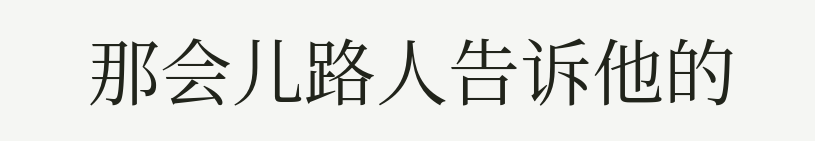那会儿路人告诉他的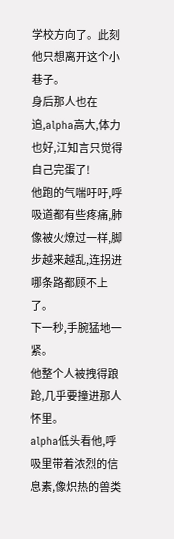学校方向了。此刻他只想离开这个小巷子。
身后那人也在追,alpha高大,体力也好,江知言只觉得自己完蛋了!
他跑的气喘吁吁,呼吸道都有些疼痛,肺像被火燎过一样,脚步越来越乱,连拐进哪条路都顾不上了。
下一秒,手腕猛地一紧。
他整个人被拽得踉跄,几乎要撞进那人怀里。
alpha低头看他,呼吸里带着浓烈的信息素,像炽热的兽类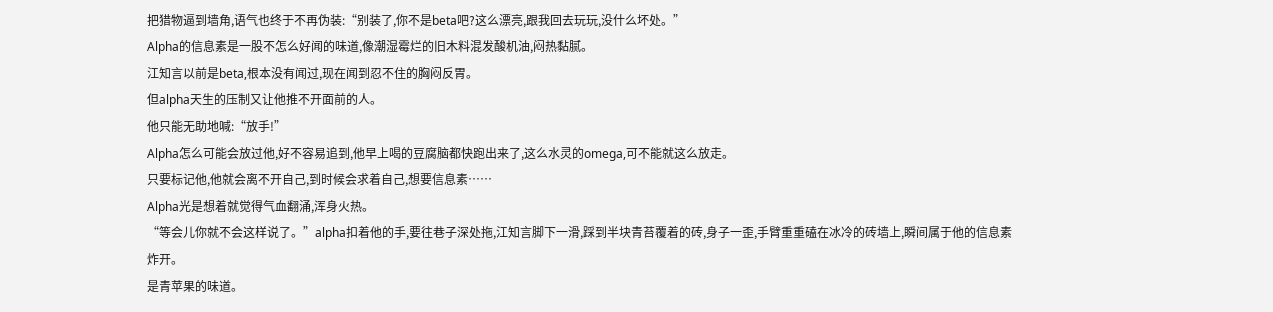把猎物逼到墙角,语气也终于不再伪装:“别装了,你不是beta吧?这么漂亮,跟我回去玩玩,没什么坏处。”
Alpha的信息素是一股不怎么好闻的味道,像潮湿霉烂的旧木料混发酸机油,闷热黏腻。
江知言以前是beta,根本没有闻过,现在闻到忍不住的胸闷反胃。
但alpha天生的压制又让他推不开面前的人。
他只能无助地喊:“放手!”
Alpha怎么可能会放过他,好不容易追到,他早上喝的豆腐脑都快跑出来了,这么水灵的omega,可不能就这么放走。
只要标记他,他就会离不开自己,到时候会求着自己,想要信息素……
Alpha光是想着就觉得气血翻涌,浑身火热。
“等会儿你就不会这样说了。”alpha扣着他的手,要往巷子深处拖,江知言脚下一滑,踩到半块青苔覆着的砖,身子一歪,手臂重重磕在冰冷的砖墙上,瞬间属于他的信息素炸开。
是青苹果的味道。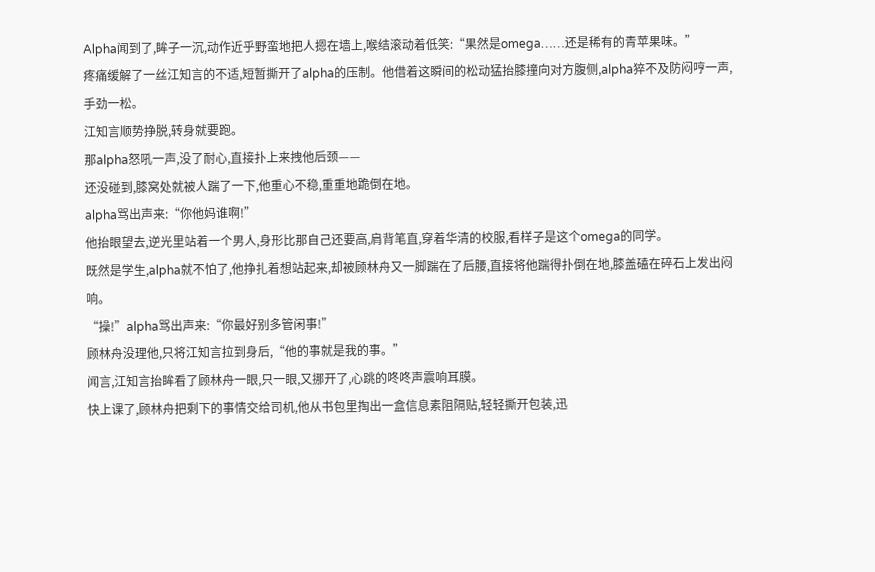Alpha闻到了,眸子一沉,动作近乎野蛮地把人摁在墙上,喉结滚动着低笑:“果然是omega……还是稀有的青苹果味。”
疼痛缓解了一丝江知言的不适,短暂撕开了alpha的压制。他借着这瞬间的松动猛抬膝撞向对方腹侧,alpha猝不及防闷哼一声,手劲一松。
江知言顺势挣脱,转身就要跑。
那alpha怒吼一声,没了耐心,直接扑上来拽他后颈——
还没碰到,膝窝处就被人踹了一下,他重心不稳,重重地跪倒在地。
alpha骂出声来:“你他妈谁啊!”
他抬眼望去,逆光里站着一个男人,身形比那自己还要高,肩背笔直,穿着华清的校服,看样子是这个omega的同学。
既然是学生,alpha就不怕了,他挣扎着想站起来,却被顾林舟又一脚踹在了后腰,直接将他踹得扑倒在地,膝盖磕在碎石上发出闷响。
“操!”alpha骂出声来:“你最好别多管闲事!”
顾林舟没理他,只将江知言拉到身后,“他的事就是我的事。”
闻言,江知言抬眸看了顾林舟一眼,只一眼,又挪开了,心跳的咚咚声震响耳膜。
快上课了,顾林舟把剩下的事情交给司机,他从书包里掏出一盒信息素阻隔贴,轻轻撕开包装,迅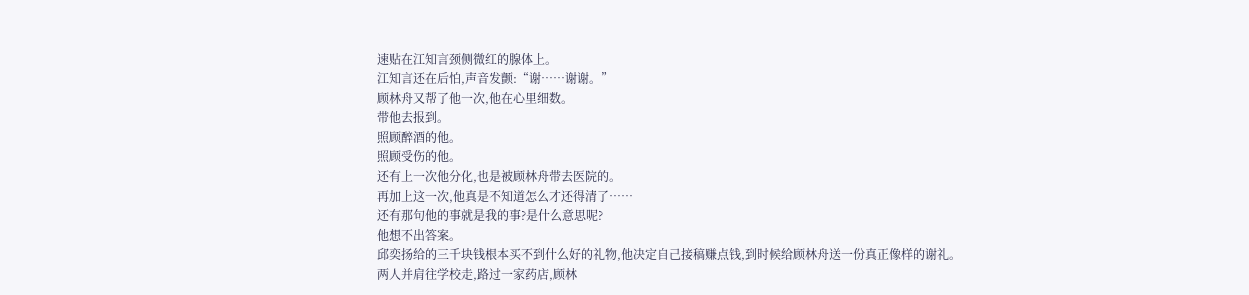速贴在江知言颈侧微红的腺体上。
江知言还在后怕,声音发颤:“谢……谢谢。”
顾林舟又帮了他一次,他在心里细数。
带他去报到。
照顾醉酒的他。
照顾受伤的他。
还有上一次他分化,也是被顾林舟带去医院的。
再加上这一次,他真是不知道怎么才还得清了……
还有那句他的事就是我的事?是什么意思呢?
他想不出答案。
邱奕扬给的三千块钱根本买不到什么好的礼物,他决定自己接稿赚点钱,到时候给顾林舟送一份真正像样的谢礼。
两人并肩往学校走,路过一家药店,顾林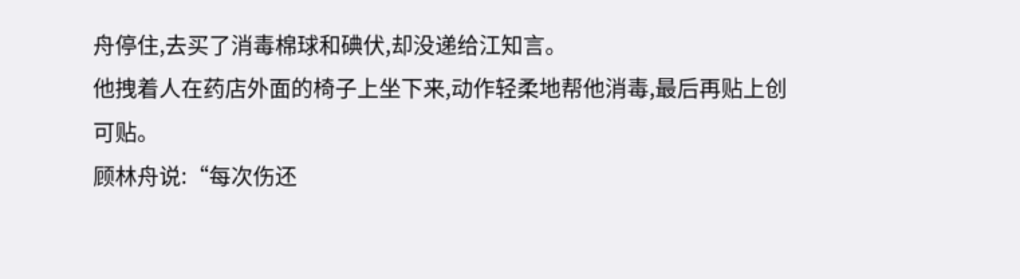舟停住,去买了消毒棉球和碘伏,却没递给江知言。
他拽着人在药店外面的椅子上坐下来,动作轻柔地帮他消毒,最后再贴上创可贴。
顾林舟说:“每次伤还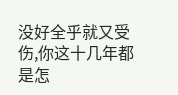没好全乎就又受伤,你这十几年都是怎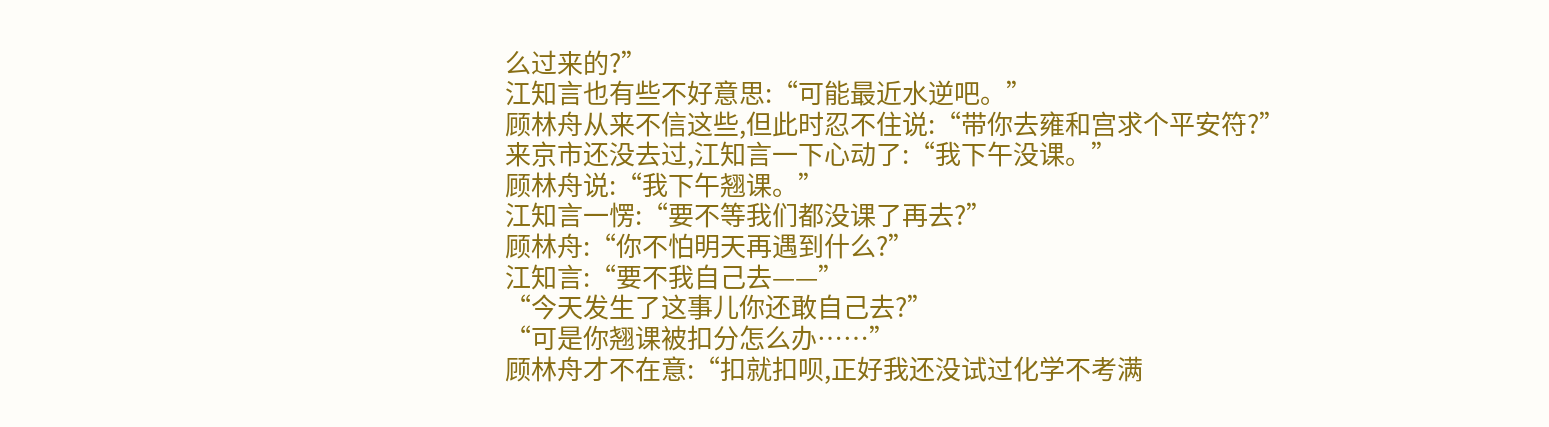么过来的?”
江知言也有些不好意思:“可能最近水逆吧。”
顾林舟从来不信这些,但此时忍不住说:“带你去雍和宫求个平安符?”
来京市还没去过,江知言一下心动了:“我下午没课。”
顾林舟说:“我下午翘课。”
江知言一愣:“要不等我们都没课了再去?”
顾林舟:“你不怕明天再遇到什么?”
江知言:“要不我自己去——”
“今天发生了这事儿你还敢自己去?”
“可是你翘课被扣分怎么办……”
顾林舟才不在意:“扣就扣呗,正好我还没试过化学不考满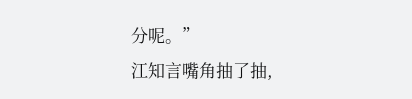分呢。”
江知言嘴角抽了抽,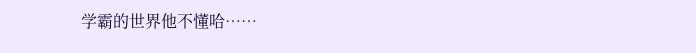学霸的世界他不懂哈……